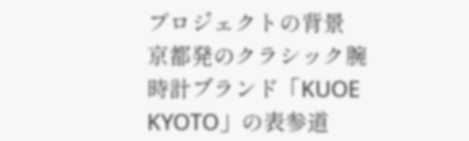プロジェクトの背景
京都発のクラシック腕時計ブランド「KUOE KYOTO」の表参道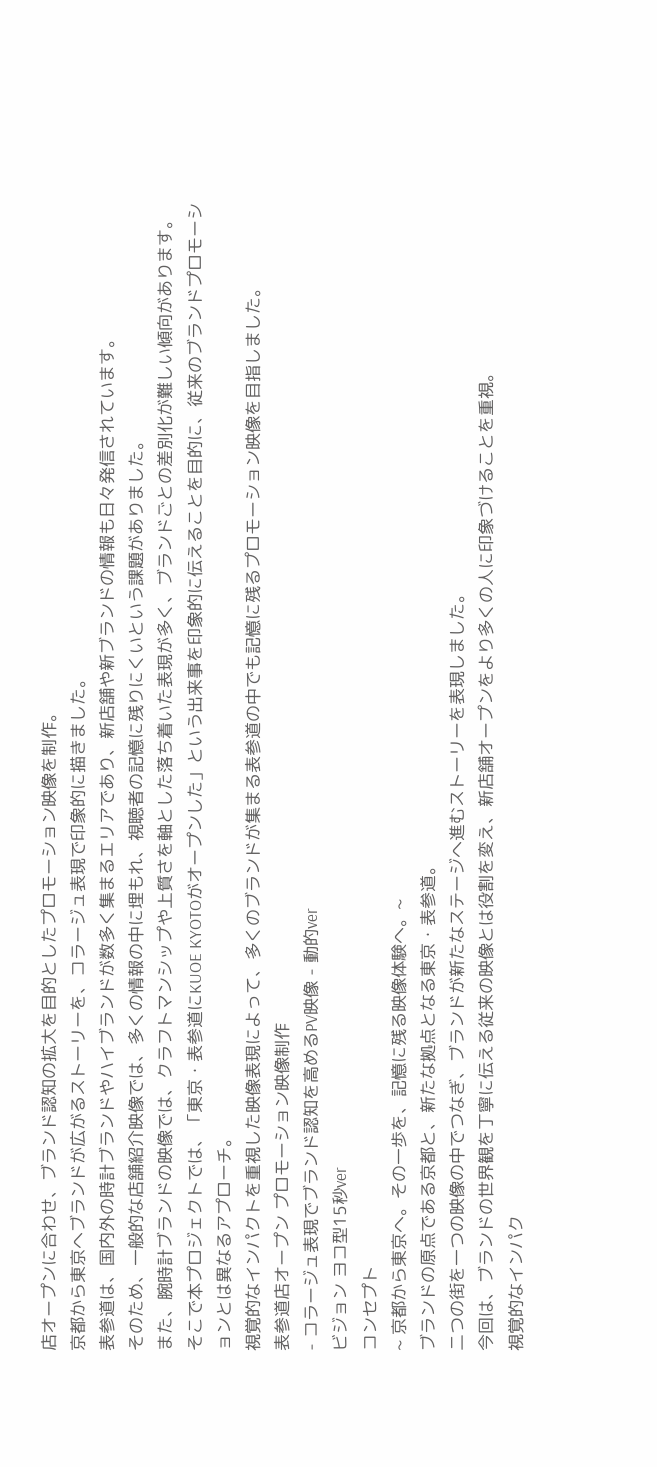店オープンに合わせ、ブランド認知の拡大を目的としたプロモーション映像を制作。
京都から東京へブランドが広がるストーリーを、コラージュ表現で印象的に描きました。
表参道は、国内外の時計ブランドやハイブランドが数多く集まるエリアであり、新店舗や新ブランドの情報も日々発信されています。
そのため、一般的な店舗紹介映像では、多くの情報の中に埋もれ、視聴者の記憶に残りにくいという課題がありました。
また、腕時計ブランドの映像では、クラフトマンシップや上質さを軸とした落ち着いた表現が多く、ブランドごとの差別化が難しい傾向があります。
そこで本プロジェクトでは、「東京・表参道にKUOE KYOTOがオープンした」という出来事を印象的に伝えることを目的に、従来のブランドプロモーションとは異なるアプローチ。
視覚的なインパクトを重視した映像表現によって、多くのブランドが集まる表参道の中でも記憶に残るプロモーション映像を目指しました。
表参道店オープン プロモーション映像制作
- コラージュ表現でブランド認知を高めるPV映像 - 動的ver
ビジョン ヨコ型15秒ver
コンセプト
~ 京都から東京へ。その一歩を、記憶に残る映像体験へ。~
ブランドの原点である京都と、新たな拠点となる東京・表参道。
二つの街を一つの映像の中でつなぎ、ブランドが新たなステージへ進むストーリーを表現しました。
今回は、ブランドの世界観を丁寧に伝える従来の映像とは役割を変え、新店舗オープンをより多くの人に印象づけることを重視。
視覚的なインパク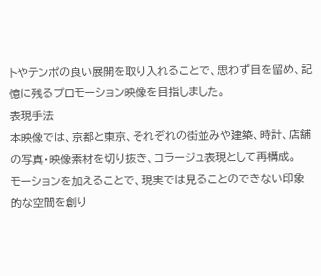トやテンポの良い展開を取り入れることで、思わず目を留め、記憶に残るプロモーション映像を目指しました。
表現手法
本映像では、京都と東京、それぞれの街並みや建築、時計、店舗の写真・映像素材を切り抜き、コラージュ表現として再構成。
モーションを加えることで、現実では見ることのできない印象的な空間を創り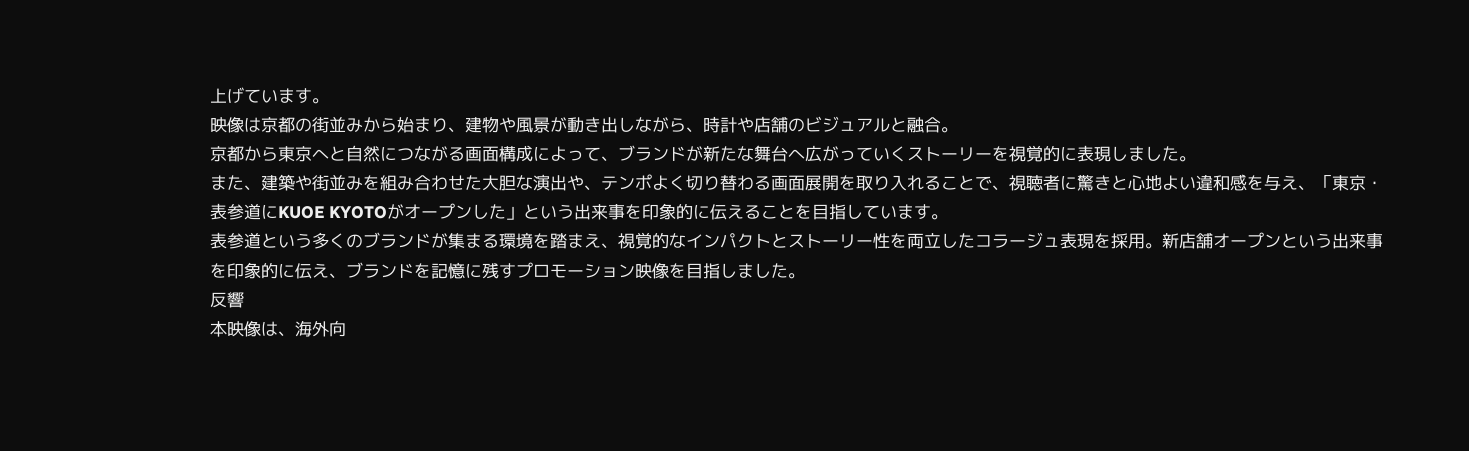上げています。
映像は京都の街並みから始まり、建物や風景が動き出しながら、時計や店舗のビジュアルと融合。
京都から東京へと自然につながる画面構成によって、ブランドが新たな舞台へ広がっていくストーリーを視覚的に表現しました。
また、建築や街並みを組み合わせた大胆な演出や、テンポよく切り替わる画面展開を取り入れることで、視聴者に驚きと心地よい違和感を与え、「東京・表参道にKUOE KYOTOがオープンした」という出来事を印象的に伝えることを目指しています。
表参道という多くのブランドが集まる環境を踏まえ、視覚的なインパクトとストーリー性を両立したコラージュ表現を採用。新店舗オープンという出来事を印象的に伝え、ブランドを記憶に残すプロモーション映像を目指しました。
反響
本映像は、海外向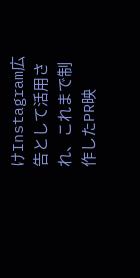けInstagram広告として活用され、これまで制作したPR映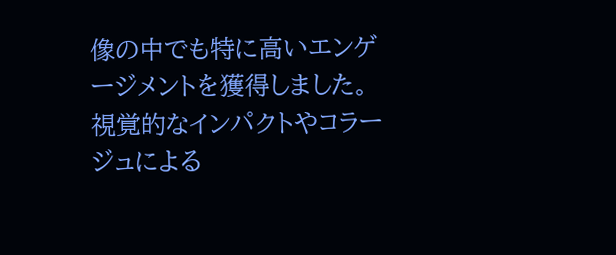像の中でも特に高いエンゲージメントを獲得しました。
視覚的なインパクトやコラージュによる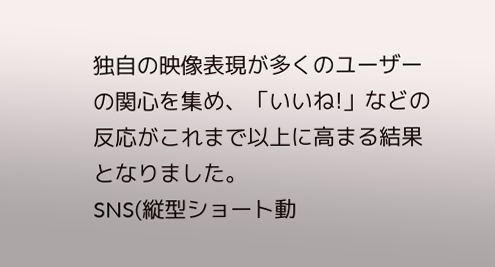独自の映像表現が多くのユーザーの関心を集め、「いいね!」などの反応がこれまで以上に高まる結果となりました。
SNS(縦型ショート動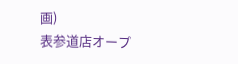画)
表参道店オープ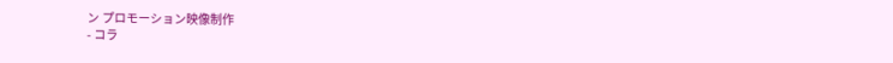ン プロモーション映像制作
- コラ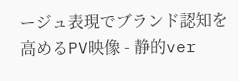ージュ表現でブランド認知を高めるPV映像 - 静的ver